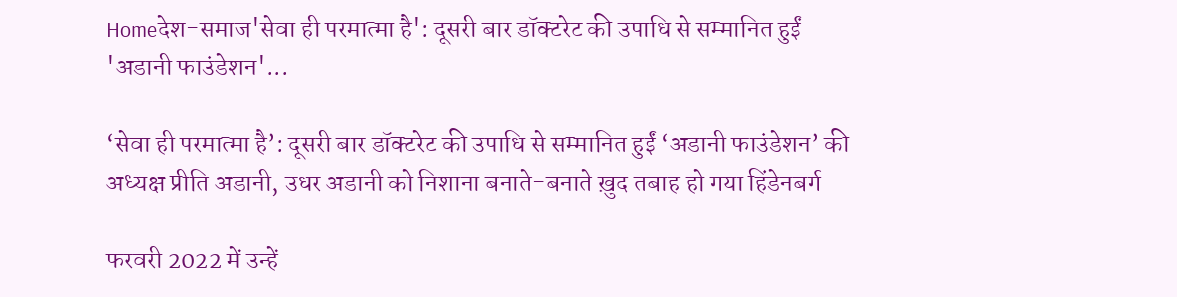Homeदेश-समाज'सेवा ही परमात्मा है': दूसरी बार डॉक्टरेट की उपाधि से सम्मानित हुईं 'अडानी फाउंडेशन'...

‘सेवा ही परमात्मा है’: दूसरी बार डॉक्टरेट की उपाधि से सम्मानित हुईं ‘अडानी फाउंडेशन’ की अध्यक्ष प्रीति अडानी, उधर अडानी को निशाना बनाते-बनाते ख़ुद तबाह हो गया हिंडेनबर्ग

फरवरी 2022 में उन्हें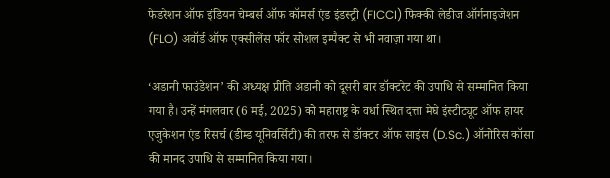फेडरेशन ऑफ इंडियन चेम्बर्स ऑफ कॉमर्स एंड इंडस्ट्री (FICCI) फिक्की लेडीज ऑर्गनाइजेशन (FLO) अवॉर्ड ऑफ एक्सीलेंस फॉर सोशल इम्पैक्ट से भी नवाज़ा गया था।

‘अडानी फाउंडेशन’ की अध्यक्ष प्रीति अडानी को दूसरी बार डॉक्टरेट की उपाधि से सम्मानित किया गया है। उन्हें मंगलवार (6 मई, 2025) को महाराष्ट्र के वर्धा स्थित दत्ता मेघे इंस्टीट्यूट ऑफ हायर एजुकेशन एंड रिसर्च (डीम्ड यूनिवर्सिटी) की तरफ से डॉक्टर ऑफ साइंस (D.Sc.) ऑनोरिस कॉसा की मानद उपाधि से सम्मानित किया गया।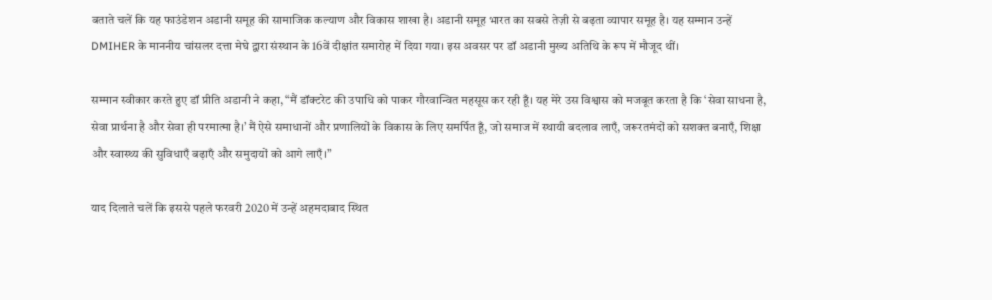बताते चलें कि यह फाउंडेशन अडानी समूह की सामाजिक कल्याण और विकास शाखा है। अडानी समूह भारत का सबसे तेज़ी से बढ़ता व्यापार समूह है। यह सम्मान उन्हें DMIHER के माननीय चांसलर दत्ता मेघे द्वारा संस्थान के 16वें दीक्षांत समारोह में दिया गया। इस अवसर पर डॉ अडानी मुख्य अतिथि के रूप में मौजूद थीं।

सम्मान स्वीकार करते हुए डॉ प्रीति अडानी ने कहा, “मैं डॉक्टरेट की उपाधि को पाकर गौरवान्वित महसूस कर रही हूँ। यह मेरे उस विश्वास को मजबूत करता है कि ‘सेवा साधना है, सेवा प्रार्थना है और सेवा ही परमात्मा है।’ मैं ऐसे समाधानों और प्रणालियों के विकास के लिए समर्पित हूँ, जो समाज में स्थायी बदलाव लाएँ, जरूरतमंदों को सशक्त बनाएँ, शिक्षा और स्वास्थ्य की सुविधाएँ बढ़ाएँ और समुदायों को आगे लाएँ।”

याद दिलाते चलें कि इससे पहले फरवरी 2020 में उन्हें अहमदाबाद स्थित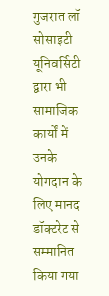गुजरात लॉ सोसाइटी यूनिवर्सिटी द्वारा भी सामाजिक कार्यों में उनके योगदान के लिए मानद डॉक्टरेट से सम्मानित किया गया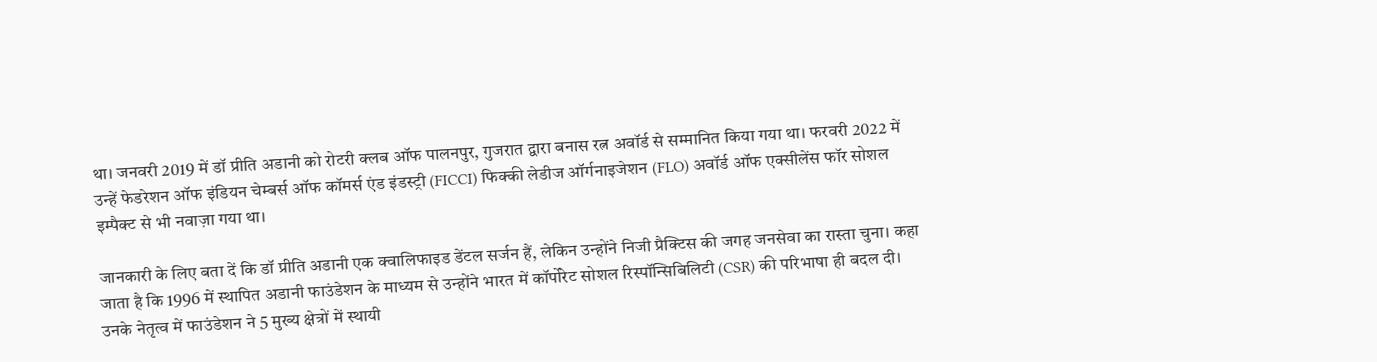था। जनवरी 2019 में डॉ प्रीति अडानी को रोटरी क्लब ऑफ पालनपुर, गुजरात द्वारा बनास रत्न अवॉर्ड से सम्मानित किया गया था। फरवरी 2022 में उन्हें फेडरेशन ऑफ इंडियन चेम्बर्स ऑफ कॉमर्स एंड इंडस्ट्री (FICCI) फिक्की लेडीज ऑर्गनाइजेशन (FLO) अवॉर्ड ऑफ एक्सीलेंस फॉर सोशल इम्पैक्ट से भी नवाज़ा गया था।

जानकारी के लिए बता दें कि डॉ प्रीति अडानी एक क्वालिफाइड डेंटल सर्जन हैं, लेकिन उन्होंने निजी प्रैक्टिस की जगह जनसेवा का रास्ता चुना। कहा जाता है कि 1996 में स्थापित अडानी फाउंडेशन के माध्यम से उन्होंने भारत में कॉर्पोरेट सोशल रिस्पॉन्सिबिलिटी (CSR) की परिभाषा ही बदल दी। उनके नेतृत्व में फाउंडेशन ने 5 मुख्य क्षेत्रों में स्थायी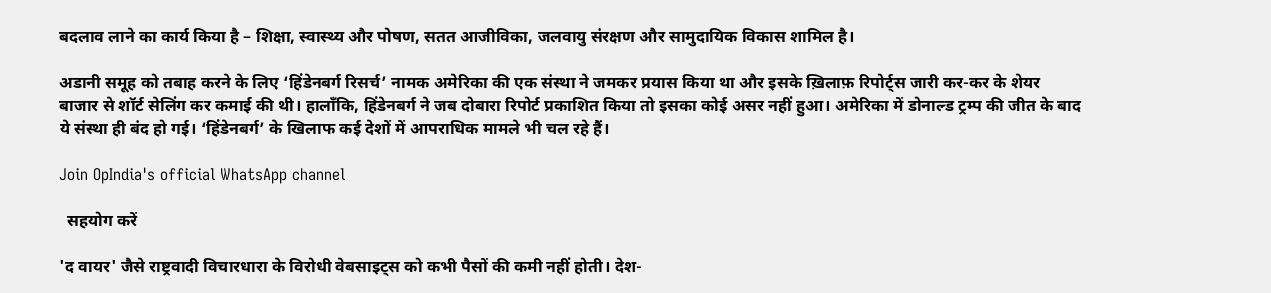बदलाव लाने का कार्य किया है – शिक्षा, स्वास्थ्य और पोषण, सतत आजीविका, जलवायु संरक्षण और सामुदायिक विकास शामिल है।

अडानी समूह को तबाह करने के लिए ‘हिंडेनबर्ग रिसर्च’ नामक अमेरिका की एक संस्था ने जमकर प्रयास किया था और इसके ख़िलाफ़ रिपोर्ट्स जारी कर-कर के शेयर बाजार से शॉर्ट सेलिंग कर कमाई की थी। हालाँकि, हिंडेनबर्ग ने जब दोबारा रिपोर्ट प्रकाशित किया तो इसका कोई असर नहीं हुआ। अमेरिका में डोनाल्ड ट्रम्प की जीत के बाद ये संस्था ही बंद हो गई। ‘हिंडेनबर्ग’ के खिलाफ कई देशों में आपराधिक मामले भी चल रहे हैं।

Join OpIndia's official WhatsApp channel

  सहयोग करें

'द वायर' जैसे राष्ट्रवादी विचारधारा के विरोधी वेबसाइट्स को कभी पैसों की कमी नहीं होती। देश-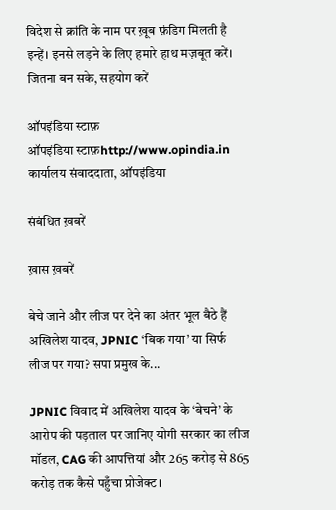विदेश से क्रांति के नाम पर ख़ूब फ़ंडिग मिलती है इन्हें। इनसे लड़ने के लिए हमारे हाथ मज़बूत करें। जितना बन सके, सहयोग करें

ऑपइंडिया स्टाफ़
ऑपइंडिया स्टाफ़http://www.opindia.in
कार्यालय संवाददाता, ऑपइंडिया

संबंधित ख़बरें

ख़ास ख़बरें

बेचे जाने और लीज पर देने का अंतर भूल बैठे हैं अखिलेश यादव, JPNIC ‘बिक गया’ या सिर्फ लीज पर गया? सपा प्रमुख के...

JPNIC विवाद में अखिलेश यादव के ‘बेचने’ के आरोप की पड़ताल पर जानिए योगी सरकार का लीज मॉडल, CAG की आपत्तियां और 265 करोड़ से 865 करोड़ तक कैसे पहुँचा प्रोजेक्ट।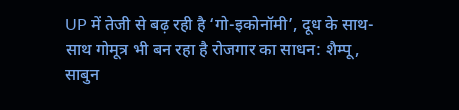UP में तेजी से बढ़ रही है ‘गो-इकोनॉमी’, दूध के साथ-साथ गोमूत्र भी बन रहा है रोजगार का साधन: शैम्पू, साबुन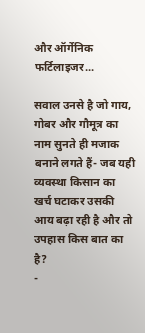और ऑर्गेनिक फर्टिलाइजर...

सवाल उनसे है जो गाय, गोबर और गौमूत्र का नाम सुनते ही मजाक बनाने लगते हैं- जब यही व्यवस्था किसान का खर्च घटाकर उसकी आय बढ़ा रही है और तो उपहास किस बात का है?
-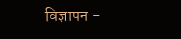विज्ञापन -